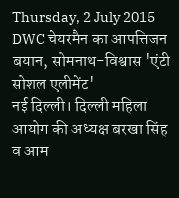Thursday, 2 July 2015
DWC चेयरमैन का आपत्तिजन बयान, सोमनाथ-विश्वास 'एंटी सोशल एलीमेंट'
नई दिल्ली। दिल्ली महिला आयोग की अध्यक्ष बरखा सिंह व आम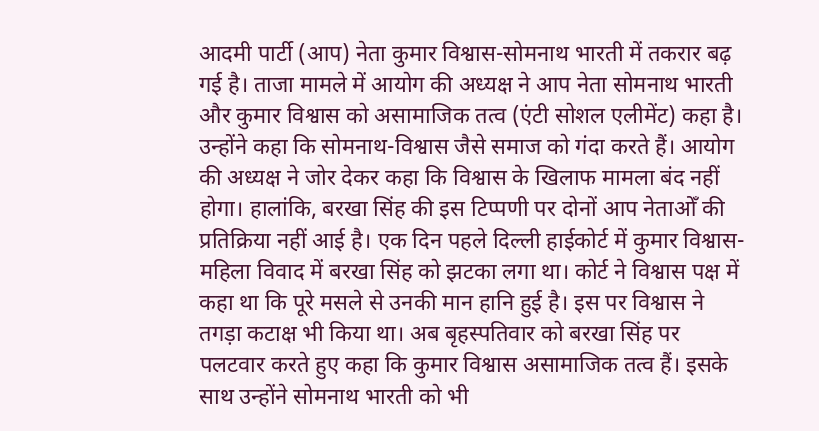आदमी पार्टी (आप) नेता कुमार विश्वास-सोमनाथ भारती में तकरार बढ़ गई है। ताजा मामले में आयोग की अध्यक्ष ने आप नेता सोमनाथ भारती और कुमार विश्वास को असामाजिक तत्व (एंटी सोशल एलीमेंट) कहा है। उन्होंने कहा कि सोमनाथ-विश्वास जैसे समाज को गंदा करते हैं। आयोग की अध्यक्ष ने जोर देकर कहा कि विश्वास के खिलाफ मामला बंद नहीं होगा। हालांकि, बरखा सिंह की इस टिप्पणी पर दोनों आप नेताओँ की प्रतिक्रिया नहीं आई है। एक दिन पहले दिल्ली हाईकोर्ट में कुमार विश्वास-महिला विवाद में बरखा सिंह को झटका लगा था। कोर्ट ने विश्वास पक्ष में कहा था कि पूरे मसले से उनकी मान हानि हुई है। इस पर विश्वास ने तगड़ा कटाक्ष भी किया था। अब बृहस्पतिवार को बरखा सिंह पर पलटवार करते हुए कहा कि कुमार विश्वास असामाजिक तत्व हैं। इसके साथ उन्होंने सोमनाथ भारती को भी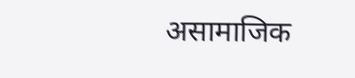असामाजिक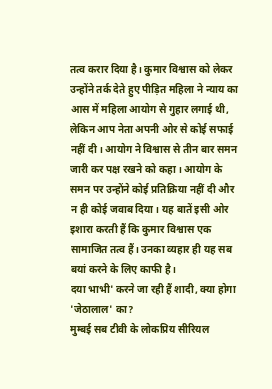तत्व करार दिया है। कुमार विश्वास को लेकर उन्होंने तर्क देते हुए पीड़ित महिला ने न्याय का आस में महिला आयोग से गुहार लगाई थी, लेकिन आप नेता अपनी ओर से कोई सफाई नहीं दी। आयोग ने विश्वास से तीन बार समन जारी कर पक्ष रखने को कहा। आयोग के समन पर उन्होंने कोई प्रतिक्रिया नहीं दी और न ही कोई जवाब दिया। यह बातें इसी ओर इशारा करती हैं कि कुमार विश्वास एक सामाजित तत्व हैं। उनका व्यहार ही यह सब बयां करने के लिए काफी है।
दया भाभी' करने जा रही हैं शादी, क्या होगा 'जेठालाल' का?
मुम्बई सब टीवी के लोकप्रिय सीरियल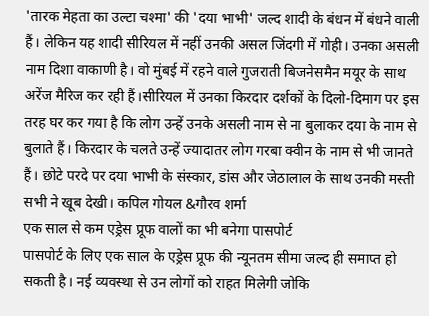'तारक मेहता का उल्टा चश्मा' की 'दया भाभी' जल्द शादी के बंधन में बंधने वाली हैं। लेकिन यह शादी सीरियल में नहीं उनकी असल जिंदगी में गोही। उनका असली नाम दिशा वाकाणी है। वो मुंबई में रहने वाले गुजराती बिजनेसमैन मयूर के साथ अरेंज मैरिज कर रही हैं।सीरियल में उनका किरदार दर्शकों के दिलो-दिमाग पर इस तरह घर कर गया है कि लोग उन्हें उनके असली नाम से ना बुलाकर दया के नाम से बुलाते हैं। किरदार के चलते उन्हें ज्यादातर लोग गरबा क्वीन के नाम से भी जानते हैं। छोटे परदे पर दया भाभी के संस्कार, डांस और जेठालाल के साथ उनकी मस्ती सभी ने खूब देखी। कपिल गोयल &गौरव शर्मा
एक साल से कम एड्रेस प्रूफ वालों का भी बनेगा पासपोर्ट
पासपोर्ट के लिए एक साल के एड्रेस प्रूफ की न्यूनतम सीमा जल्द ही समाप्त हो सकती है। नई व्यवस्था से उन लोगों को राहत मिलेगी जोकि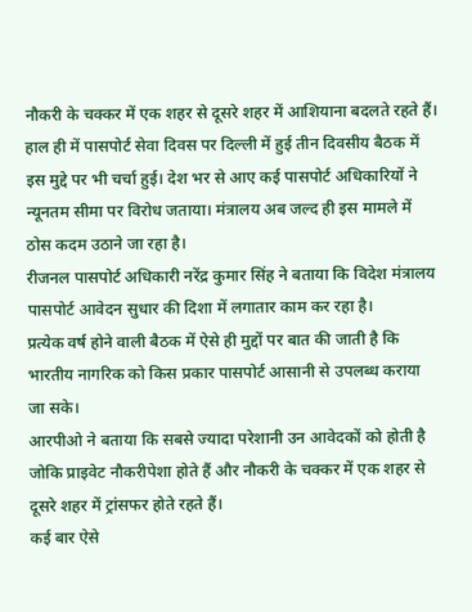नौकरी के चक्कर में एक शहर से दूसरे शहर में आशियाना बदलते रहते हैं।
हाल ही में पासपोर्ट सेवा दिवस पर दिल्ली में हुई तीन दिवसीय बैठक में इस मुद्दे पर भी चर्चा हुई। देश भर से आए कई पासपोर्ट अधिकारियों ने न्यूनतम सीमा पर विरोध जताया। मंत्रालय अब जल्द ही इस मामले में ठोस कदम उठाने जा रहा है।
रीजनल पासपोर्ट अधिकारी नरेंद्र कुमार सिंह ने बताया कि विदेश मंत्रालय पासपोर्ट आवेदन सुधार की दिशा में लगातार काम कर रहा है।
प्रत्येक वर्ष होने वाली बैठक में ऐसे ही मुद्दों पर बात की जाती है कि भारतीय नागरिक को किस प्रकार पासपोर्ट आसानी से उपलब्ध कराया जा सके।
आरपीओ ने बताया कि सबसे ज्यादा परेशानी उन आवेदकों को होती है जोकि प्राइवेट नौकरीपेशा होते हैं और नौकरी के चक्कर में एक शहर से दूसरे शहर में ट्रांसफर होते रहते हैं।
कई बार ऐसे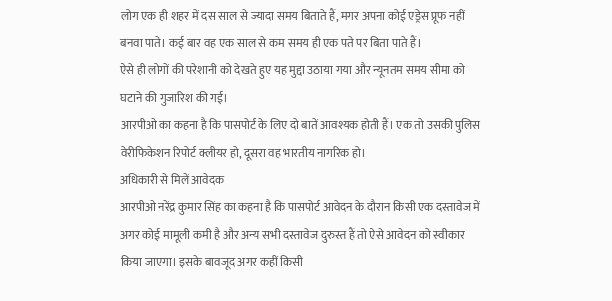लोग एक ही शहर में दस साल से ज्यादा समय बिताते हैं, मगर अपना कोई एड्रेस प्रूफ नहीं बनवा पाते। कई बार वह एक साल से कम समय ही एक पते पर बिता पाते हैं।
ऐसे ही लोगों की परेशानी को देखते हुए यह मुद्दा उठाया गया और न्यूनतम समय सीमा को घटाने की गुजारिश की गई।
आरपीओ का कहना है कि पासपोर्ट के लिए दो बातें आवश्यक होती हैं। एक तो उसकी पुलिस वेरीफिकेशन रिपोर्ट क्लीयर हो, दूसरा वह भारतीय नागरिक हो।
अधिकारी से मिलें आवेदक
आरपीओ नरेंद्र कुमार सिंह का कहना है कि पासपोर्ट आवेदन के दौरान किसी एक दस्तावेज में अगर कोई मामूली कमी है और अन्य सभी दस्तावेज दुरुस्त हैं तो ऐसे आवेदन को स्वीकार किया जाएगा। इसके बावजूद अगर कहीं किसी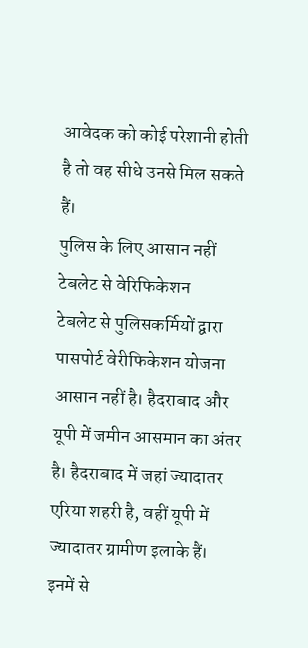आवेदक को कोई परेशानी होती है तो वह सीधे उनसे मिल सकते हैं।
पुलिस के लिए आसान नहीं टेबलेट से वेरिफिकेशन
टेबलेट से पुलिसकर्मियों द्वारा पासपोर्ट वेरीफिकेशन योजना आसान नहीं है। हैदराबाद और यूपी में जमीन आसमान का अंतर है। हैदराबाद में जहां ज्यादातर एरिया शहरी है, वहीं यूपी में ज्यादातर ग्रामीण इलाके हैं।
इनमें से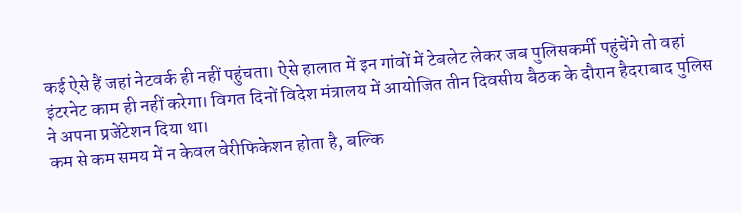कई ऐसे हैं जहां नेटवर्क ही नहीं पहुंचता। ऐसे हालात में इन गांवों में टेबलेट लेकर जब पुलिसकर्मी पहुंचेंगे तो वहां इंटरनेट काम ही नहीं करेगा। विगत दिनों विदेश मंत्रालय में आयोजित तीन दिवसीय बैठक के दौरान हैदराबाद पुलिस ने अपना प्रजेंटेशन दिया था।
कम से कम समय में न केवल वेरीफिकेशन होता है, बल्कि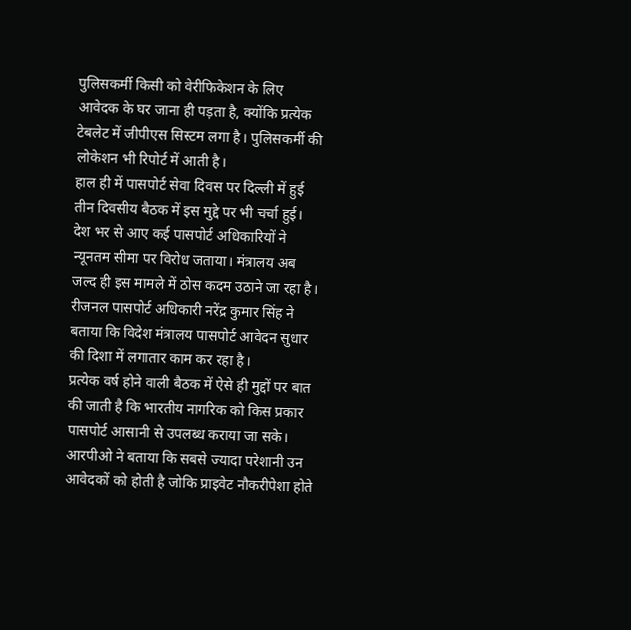पुलिसकर्मी किसी को वेरीफिकेशन के लिए आवेदक के घर जाना ही पड़ता है, क्योंकि प्रत्येक टेबलेट में जीपीएस सिस्टम लगा है। पुलिसकर्मी की लोकेशन भी रिपोर्ट में आती है।
हाल ही में पासपोर्ट सेवा दिवस पर दिल्ली में हुई तीन दिवसीय बैठक में इस मुद्दे पर भी चर्चा हुई। देश भर से आए कई पासपोर्ट अधिकारियों ने न्यूनतम सीमा पर विरोध जताया। मंत्रालय अब जल्द ही इस मामले में ठोस कदम उठाने जा रहा है।
रीजनल पासपोर्ट अधिकारी नरेंद्र कुमार सिंह ने बताया कि विदेश मंत्रालय पासपोर्ट आवेदन सुधार की दिशा में लगातार काम कर रहा है।
प्रत्येक वर्ष होने वाली बैठक में ऐसे ही मुद्दों पर बात की जाती है कि भारतीय नागरिक को किस प्रकार पासपोर्ट आसानी से उपलब्ध कराया जा सके।
आरपीओ ने बताया कि सबसे ज्यादा परेशानी उन आवेदकों को होती है जोकि प्राइवेट नौकरीपेशा होते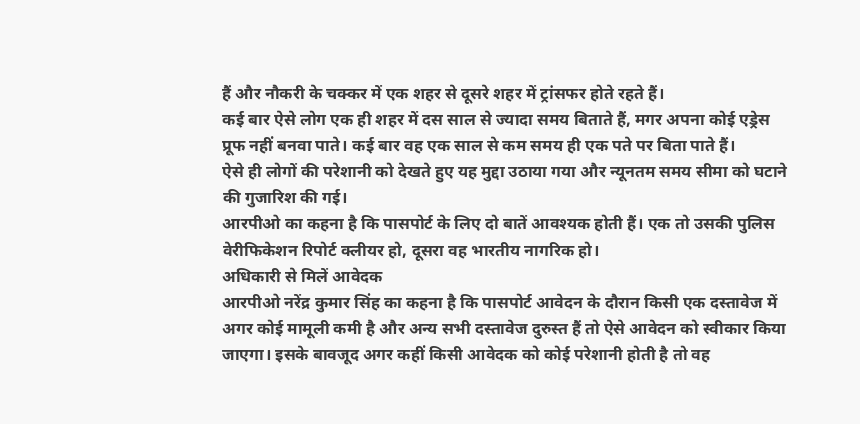हैं और नौकरी के चक्कर में एक शहर से दूसरे शहर में ट्रांसफर होते रहते हैं।
कई बार ऐसे लोग एक ही शहर में दस साल से ज्यादा समय बिताते हैं, मगर अपना कोई एड्रेस प्रूफ नहीं बनवा पाते। कई बार वह एक साल से कम समय ही एक पते पर बिता पाते हैं।
ऐसे ही लोगों की परेशानी को देखते हुए यह मुद्दा उठाया गया और न्यूनतम समय सीमा को घटाने की गुजारिश की गई।
आरपीओ का कहना है कि पासपोर्ट के लिए दो बातें आवश्यक होती हैं। एक तो उसकी पुलिस वेरीफिकेशन रिपोर्ट क्लीयर हो, दूसरा वह भारतीय नागरिक हो।
अधिकारी से मिलें आवेदक
आरपीओ नरेंद्र कुमार सिंह का कहना है कि पासपोर्ट आवेदन के दौरान किसी एक दस्तावेज में अगर कोई मामूली कमी है और अन्य सभी दस्तावेज दुरुस्त हैं तो ऐसे आवेदन को स्वीकार किया जाएगा। इसके बावजूद अगर कहीं किसी आवेदक को कोई परेशानी होती है तो वह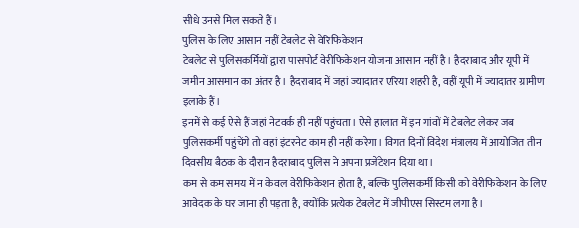सीधे उनसे मिल सकते हैं।
पुलिस के लिए आसान नहीं टेबलेट से वेरिफिकेशन
टेबलेट से पुलिसकर्मियों द्वारा पासपोर्ट वेरीफिकेशन योजना आसान नहीं है। हैदराबाद और यूपी में जमीन आसमान का अंतर है। हैदराबाद में जहां ज्यादातर एरिया शहरी है, वहीं यूपी में ज्यादातर ग्रामीण इलाके हैं।
इनमें से कई ऐसे हैं जहां नेटवर्क ही नहीं पहुंचता। ऐसे हालात में इन गांवों में टेबलेट लेकर जब पुलिसकर्मी पहुंचेंगे तो वहां इंटरनेट काम ही नहीं करेगा। विगत दिनों विदेश मंत्रालय में आयोजित तीन दिवसीय बैठक के दौरान हैदराबाद पुलिस ने अपना प्रजेंटेशन दिया था।
कम से कम समय में न केवल वेरीफिकेशन होता है, बल्कि पुलिसकर्मी किसी को वेरीफिकेशन के लिए आवेदक के घर जाना ही पड़ता है, क्योंकि प्रत्येक टेबलेट में जीपीएस सिस्टम लगा है।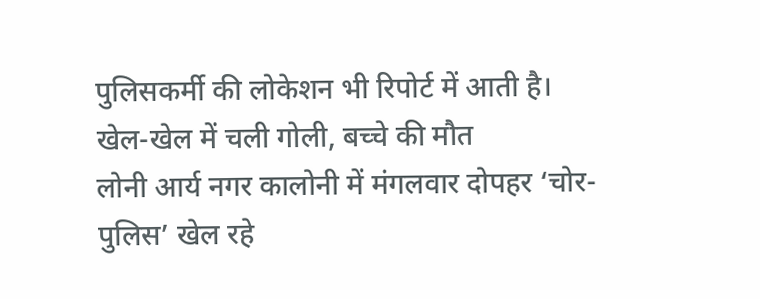पुलिसकर्मी की लोकेशन भी रिपोर्ट में आती है।
खेल-खेल में चली गोली, बच्चे की मौत
लोनी आर्य नगर कालोनी में मंगलवार दोपहर ‘चोर-पुलिस’ खेल रहे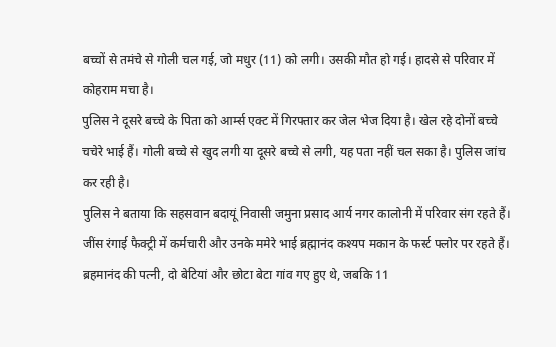बच्चों से तमंचे से गोली चल गई, जो मधुर (11) को लगी। उसकी मौत हो गई। हादसे से परिवार में कोहराम मचा है।
पुलिस ने दूसरे बच्चे के पिता को आर्म्स एक्ट में गिरफ्तार कर जेल भेज दिया है। खेल रहे दोनों बच्चे चचेरे भाई हैं। गोली बच्चे से खुद लगी या दूसरे बच्चे से लगी, यह पता नहीं चल सका है। पुलिस जांच कर रही है।
पुलिस ने बताया कि सहसवान बदायूं निवासी जमुना प्रसाद आर्य नगर कालोनी में परिवार संग रहते हैं। जींस रंगाई फैक्ट्री में कर्मचारी और उनके ममेरे भाई ब्रह्मानंद कश्यप मकान के फर्स्ट फ्लोर पर रहते हैं।
ब्रहमानंद की पत्नी, दो बेटियां और छोटा बेटा गांव गए हुए थे, जबकि 11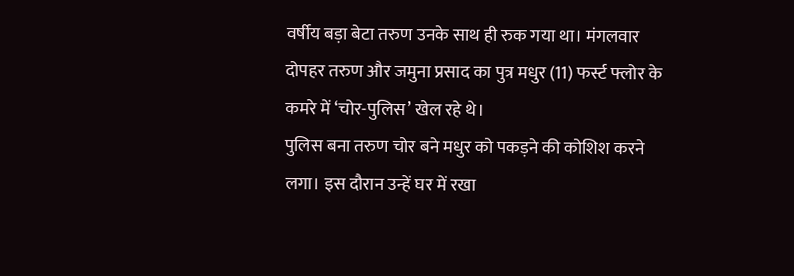वर्षीय बड़ा बेटा तरुण उनके साथ ही रुक गया था। मंगलवार दोपहर तरुण और जमुना प्रसाद का पुत्र मधुर (11) फर्स्ट फ्लोर के कमरे में ‘चोर-पुलिस’ खेल रहे थे।
पुलिस बना तरुण चोर बने मधुर को पकड़ने की कोशिश करने लगा। इस दौरान उन्हें घर में रखा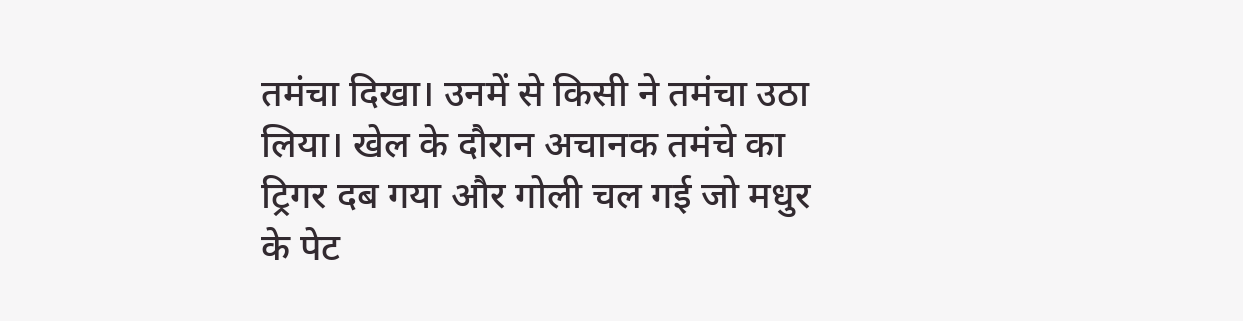तमंचा दिखा। उनमें से किसी ने तमंचा उठा लिया। खेल के दौरान अचानक तमंचे का ट्रिगर दब गया और गोली चल गई जो मधुर के पेट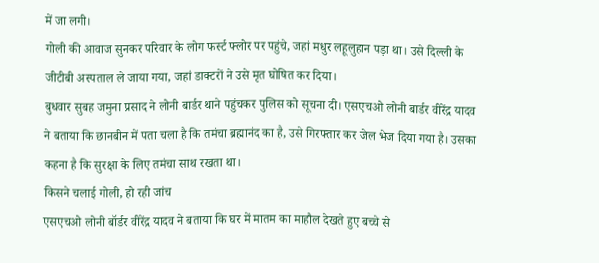में जा लगी।
गोली की आवाज सुनकर परिवार के लोग फर्स्ट फ्लोर पर पहुंचे, जहां मधुर लहूलुहान पड़ा था। उसे दिल्ली के जीटीबी अस्पताल ले जाया गया, जहां डाक्टरों ने उसे मृत घोषित कर दिया।
बुधवार सुबह जमुना प्रसाद ने लोनी बार्डर थाने पहुंचकर पुलिस को सूचना दी। एसएचओ लोनी बार्डर वीरेंद्र यादव ने बताया कि छानबीन में पता चला है कि तमंचा ब्रह्मानंद का है, उसे गिरफ्तार कर जेल भेज दिया गया है। उसका कहना है कि सुरक्षा के लिए तमंचा साथ रखता था।
किसने चलाई गोली, हो रही जांच
एसएचओ लोनी बॉर्डर वीरेंद्र यादव ने बताया कि घर में मातम का माहौल देखते हुए बच्चे से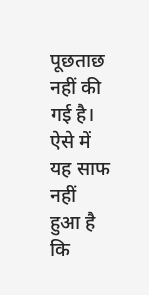पूछताछ नहीं की गई है। ऐसे में यह साफ नहीं हुआ है कि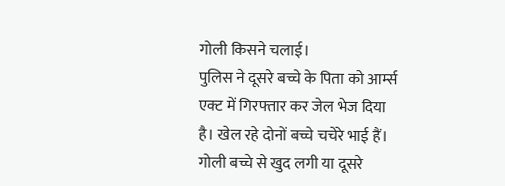गोली किसने चलाई।
पुलिस ने दूसरे बच्चे के पिता को आर्म्स एक्ट में गिरफ्तार कर जेल भेज दिया है। खेल रहे दोनों बच्चे चचेरे भाई हैं। गोली बच्चे से खुद लगी या दूसरे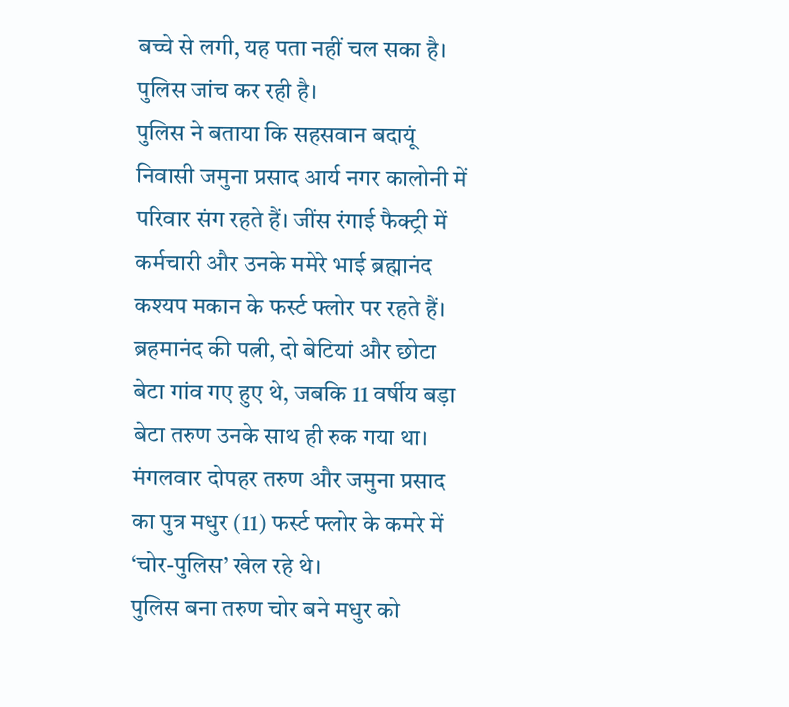बच्चे से लगी, यह पता नहीं चल सका है। पुलिस जांच कर रही है।
पुलिस ने बताया कि सहसवान बदायूं निवासी जमुना प्रसाद आर्य नगर कालोनी में परिवार संग रहते हैं। जींस रंगाई फैक्ट्री में कर्मचारी और उनके ममेरे भाई ब्रह्मानंद कश्यप मकान के फर्स्ट फ्लोर पर रहते हैं।
ब्रहमानंद की पत्नी, दो बेटियां और छोटा बेटा गांव गए हुए थे, जबकि 11 वर्षीय बड़ा बेटा तरुण उनके साथ ही रुक गया था। मंगलवार दोपहर तरुण और जमुना प्रसाद का पुत्र मधुर (11) फर्स्ट फ्लोर के कमरे में ‘चोर-पुलिस’ खेल रहे थे।
पुलिस बना तरुण चोर बने मधुर को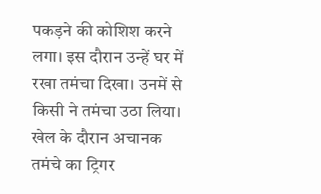पकड़ने की कोशिश करने लगा। इस दौरान उन्हें घर में रखा तमंचा दिखा। उनमें से किसी ने तमंचा उठा लिया। खेल के दौरान अचानक तमंचे का ट्रिगर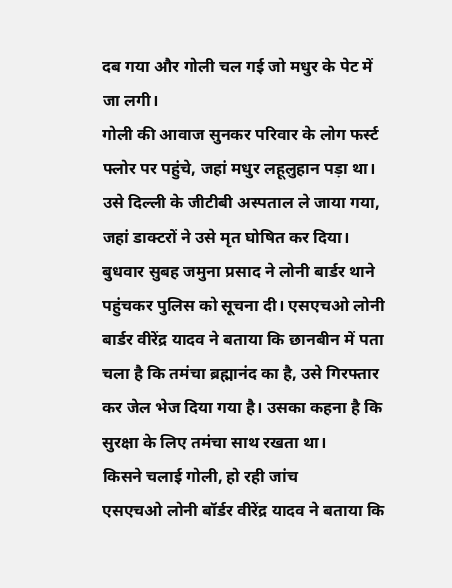दब गया और गोली चल गई जो मधुर के पेट में जा लगी।
गोली की आवाज सुनकर परिवार के लोग फर्स्ट फ्लोर पर पहुंचे, जहां मधुर लहूलुहान पड़ा था। उसे दिल्ली के जीटीबी अस्पताल ले जाया गया, जहां डाक्टरों ने उसे मृत घोषित कर दिया।
बुधवार सुबह जमुना प्रसाद ने लोनी बार्डर थाने पहुंचकर पुलिस को सूचना दी। एसएचओ लोनी बार्डर वीरेंद्र यादव ने बताया कि छानबीन में पता चला है कि तमंचा ब्रह्मानंद का है, उसे गिरफ्तार कर जेल भेज दिया गया है। उसका कहना है कि सुरक्षा के लिए तमंचा साथ रखता था।
किसने चलाई गोली, हो रही जांच
एसएचओ लोनी बॉर्डर वीरेंद्र यादव ने बताया कि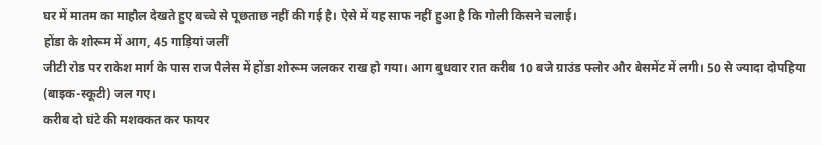घर में मातम का माहौल देखते हुए बच्चे से पूछताछ नहीं की गई है। ऐसे में यह साफ नहीं हुआ है कि गोली किसने चलाई।
होंडा के शोरूम में आग, 45 गाड़ियां जलीं
जीटी रोड पर राकेश मार्ग के पास राज पैलेस में होंडा शोरूम जलकर राख हो गया। आग बुधवार रात करीब 10 बजे ग्राउंड फ्लोर और बेसमेंट में लगी। 50 से ज्यादा दोपहिया (बाइक-स्कूटी) जल गए।
करीब दो घंटे की मशक्कत कर फायर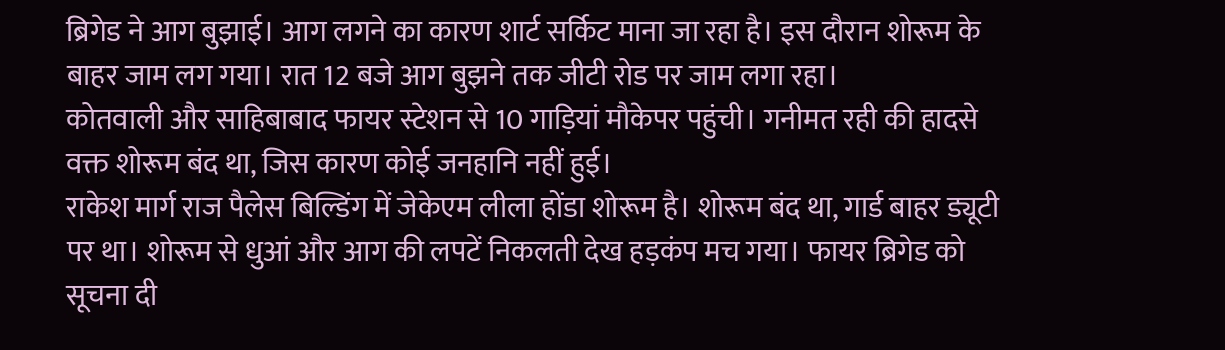ब्रिगेड ने आग बुझाई। आग लगने का कारण शार्ट सर्किट माना जा रहा है। इस दौरान शोरूम के बाहर जाम लग गया। रात 12 बजे आग बुझने तक जीटी रोड पर जाम लगा रहा।
कोतवाली और साहिबाबाद फायर स्टेशन से 10 गाड़ियां मौकेपर पहुंची। गनीमत रही की हादसे वक्त शोरूम बंद था, जिस कारण कोई जनहानि नहीं हुई।
राकेश मार्ग राज पैलेस बिल्डिंग में जेकेएम लीला होंडा शोरूम है। शोरूम बंद था, गार्ड बाहर ड्यूटी पर था। शोरूम से धुआं और आग की लपटें निकलती देख हड़कंप मच गया। फायर ब्रिगेड को सूचना दी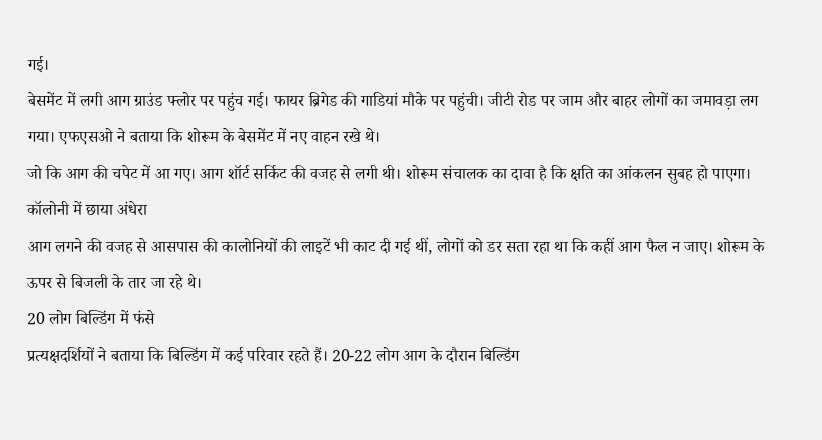गई।
बेसमेंट में लगी आग ग्राउंड फ्लोर पर पहुंच गई। फायर ब्रिगेड की गाडियां मौके पर पहुंची। जीटी रोड पर जाम और बाहर लोगों का जमावड़ा लग गया। एफएसओ ने बताया कि शोरूम के बेसमेंट में नए वाहन रखे थे।
जो कि आग की चपेट में आ गए। आग शॉर्ट सर्किट की वजह से लगी थी। शोरूम संचालक का दावा है कि क्षति का आंकलन सुबह हो पाएगा।
कॉलोनी में छाया अंधेरा
आग लगने की वजह से आसपास की कालोनियों की लाइटें भी काट दी गई थीं, लोगों को डर सता रहा था कि कहीं आग फैल न जाए। शोरूम के ऊपर से बिजली के तार जा रहे थे।
20 लोग बिल्डिंग में फंसे
प्रत्यक्षदर्शियों ने बताया कि बिल्डिंग में कई परिवार रहते हैं। 20-22 लोग आग के दौरान बिल्डिंग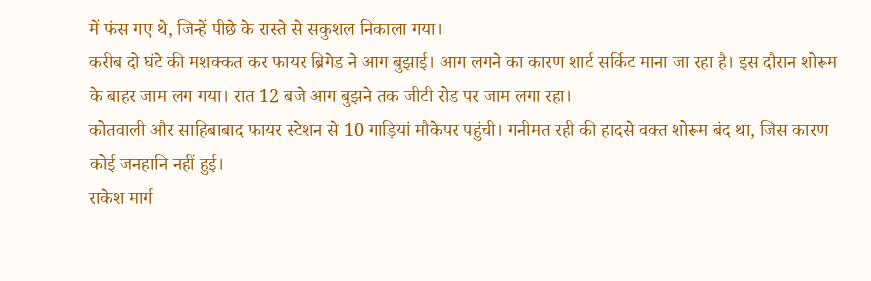में फंस गए थे, जिन्हें पीछे के रास्ते से सकुशल निकाला गया।
करीब दो घंटे की मशक्कत कर फायर ब्रिगेड ने आग बुझाई। आग लगने का कारण शार्ट सर्किट माना जा रहा है। इस दौरान शोरूम के बाहर जाम लग गया। रात 12 बजे आग बुझने तक जीटी रोड पर जाम लगा रहा।
कोतवाली और साहिबाबाद फायर स्टेशन से 10 गाड़ियां मौकेपर पहुंची। गनीमत रही की हादसे वक्त शोरूम बंद था, जिस कारण कोई जनहानि नहीं हुई।
राकेश मार्ग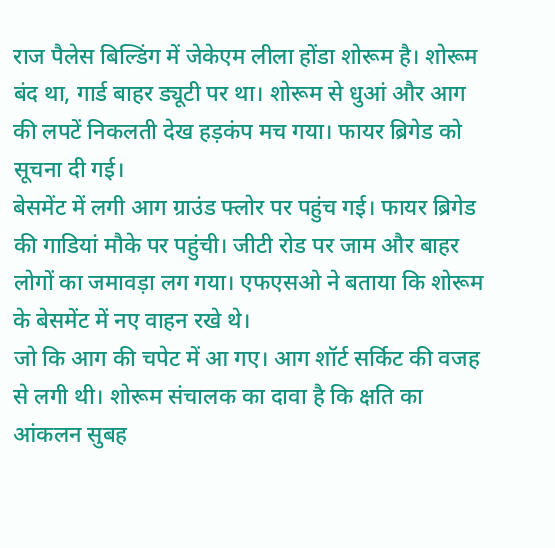राज पैलेस बिल्डिंग में जेकेएम लीला होंडा शोरूम है। शोरूम बंद था, गार्ड बाहर ड्यूटी पर था। शोरूम से धुआं और आग की लपटें निकलती देख हड़कंप मच गया। फायर ब्रिगेड को सूचना दी गई।
बेसमेंट में लगी आग ग्राउंड फ्लोर पर पहुंच गई। फायर ब्रिगेड की गाडियां मौके पर पहुंची। जीटी रोड पर जाम और बाहर लोगों का जमावड़ा लग गया। एफएसओ ने बताया कि शोरूम के बेसमेंट में नए वाहन रखे थे।
जो कि आग की चपेट में आ गए। आग शॉर्ट सर्किट की वजह से लगी थी। शोरूम संचालक का दावा है कि क्षति का आंकलन सुबह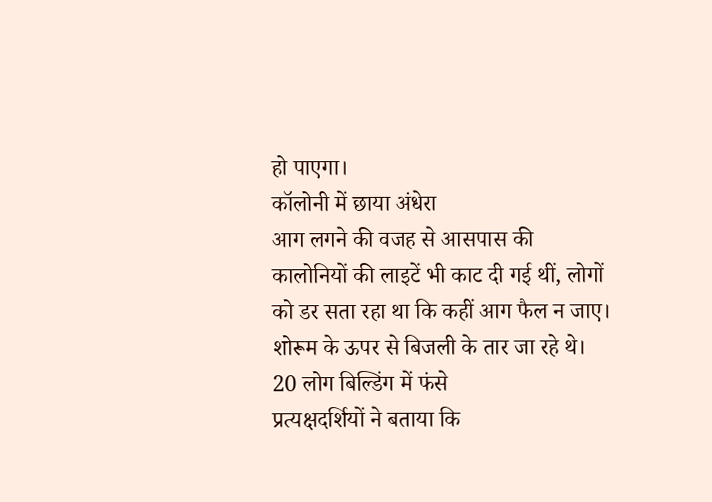हो पाएगा।
कॉलोनी में छाया अंधेरा
आग लगने की वजह से आसपास की कालोनियों की लाइटें भी काट दी गई थीं, लोगों को डर सता रहा था कि कहीं आग फैल न जाए। शोरूम के ऊपर से बिजली के तार जा रहे थे।
20 लोग बिल्डिंग में फंसे
प्रत्यक्षदर्शियों ने बताया कि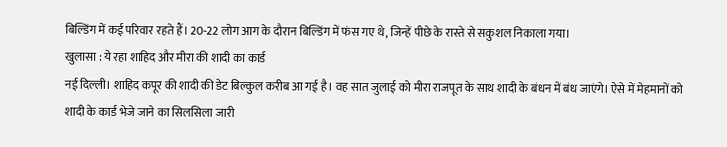बिल्डिंग में कई परिवार रहते हैं। 20-22 लोग आग के दौरान बिल्डिंग में फंस गए थे, जिन्हें पीछे के रास्ते से सकुशल निकाला गया।
खुलासा : ये रहा शाहिद और मीरा की शादी का कार्ड
नई दिल्ली। शाहिद कपूर की शादी की डेट बिल्कुल करीब आ गई है। वह सात जुलाई को मीरा राजपूत के साथ शादी के बंधन में बंध जाएंगे। ऐसे में मेहमानों को शादी के कार्ड भेजे जाने का सिलसिला जारी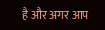है और अगर आप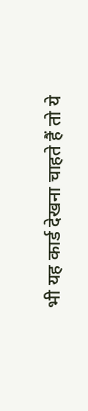भी यह कार्ड देखना चाहते हैं तो ये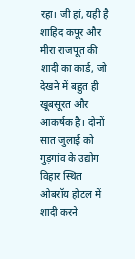रहा। जी हां, यही है शाहिद कपूर और मीरा राजपूत की शादी का कार्ड, जो देखने में बहुत ही खूबसूरत और आकर्षक है। दोनों सात जुलाई को गुड़गांव के उद्योग विहार स्थित ओबरॉय होटल में शादी करने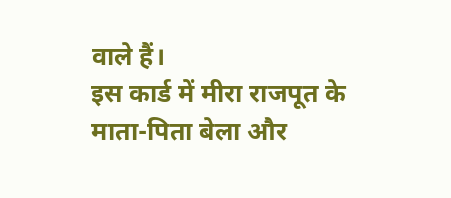वाले हैं।
इस कार्ड में मीरा राजपूत के माता-पिता बेला और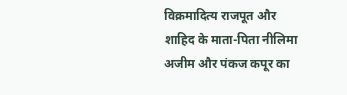विक्रमादित्य राजपूत और शाहिद के माता-पिता नीलिमा अजीम और पंकज कपूर का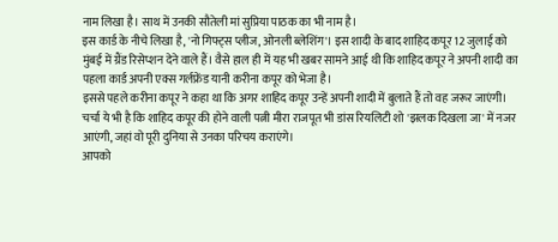नाम लिखा है। साथ में उनकी सौतेली मां सुप्रिया पाठक का भी नाम है।
इस कार्ड के नीचे लिखा है, 'नो गिफ्ट्स प्लीज, ओनली ब्लेशिंग'। इस शादी के बाद शाहिद कपूर 12 जुलाई को मुंबई में ग्रैंड रिसेप्शन देने वाले हैं। वैसे हाल ही में यह भी खबर सामने आई थी कि शाहिद कपूर ने अपनी शादी का पहला कार्ड अपनी एक्स गर्लफ्रेंड यानी करीना कपूर को भेजा है।
इससे पहले करीना कपूर ने कहा था कि अगर शाहिद कपूर उन्हें अपनी शादी में बुलाते हैं तो वह जरूर जाएंगी। चर्चा ये भी है कि शाहिद कपूर की होने वाली पत्नी मीरा राजपूत भी डांस रियलिटी शो 'झलक दिखला जा' में नजर आएंगी, जहां वो पूरी दुनिया से उनका परिचय कराएंगे।
आपको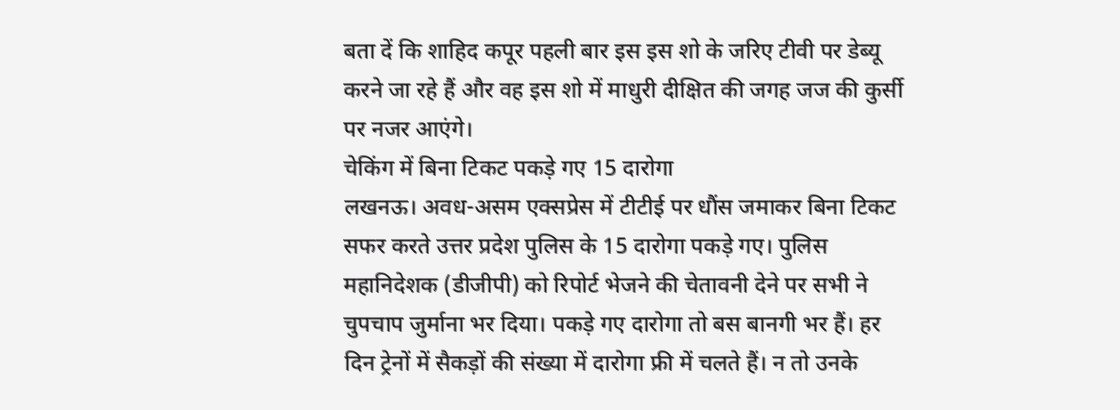बता दें कि शाहिद कपूर पहली बार इस इस शो के जरिए टीवी पर डेब्यू करने जा रहे हैं और वह इस शो में माधुरी दीक्षित की जगह जज की कुर्सी पर नजर आएंगे।
चेकिंग में बिना टिकट पकड़े गए 15 दारोगा
लखनऊ। अवध-असम एक्सप्रेस में टीटीई पर धौंस जमाकर बिना टिकट सफर करते उत्तर प्रदेश पुलिस के 15 दारोगा पकड़े गए। पुलिस महानिदेशक (डीजीपी) को रिपोर्ट भेजने की चेतावनी देने पर सभी ने चुपचाप जुर्माना भर दिया। पकड़े गए दारोगा तो बस बानगी भर हैं। हर दिन ट्रेनों में सैकड़ों की संख्या में दारोगा फ्री में चलते हैं। न तो उनके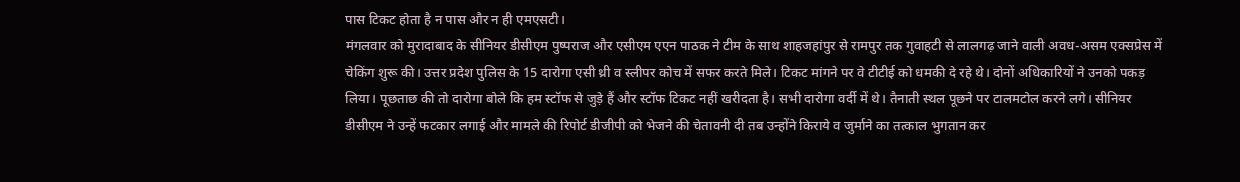पास टिकट होता है न पास और न ही एमएसटी।
मंगलवार को मुरादाबाद के सीनियर डीसीएम पुष्पराज और एसीएम एएन पाठक ने टीम के साथ शाहजहांपुर से रामपुर तक गुवाहटी से लालगढ़ जाने वाली अवध-असम एक्सप्रेस में चेकिंग शुरू की। उत्तर प्रदेश पुलिस के 15 दारोगा एसी थ्री व स्लीपर कोच में सफर करते मिले। टिकट मांगने पर वे टीटीई को धमकी दे रहे थे। दोनों अधिकारियों ने उनको पकड़ लिया। पूछताछ की तो दारोगा बोले कि हम स्टॉफ से जुड़े हैं और स्टॉफ टिकट नहीं खरीदता है। सभी दारोगा वर्दी में थे। तैनाती स्थल पूछने पर टालमटोल करने लगे। सीनियर डीसीएम ने उन्हें फटकार लगाई और मामले की रिपोर्ट डीजीपी को भेजने की चेतावनी दी तब उन्होंने किराये व जुर्माने का तत्काल भुगतान कर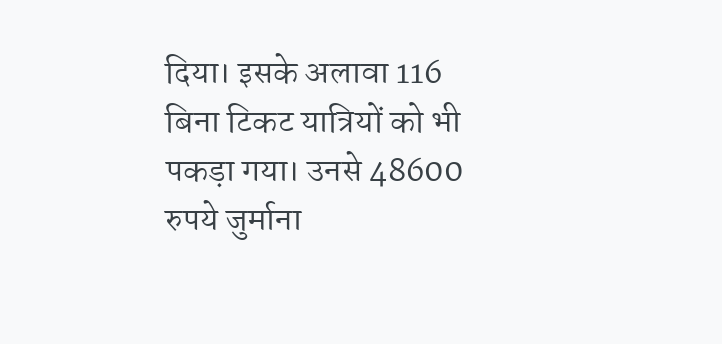दिया। इसके अलावा 116 बिना टिकट यात्रियों को भी पकड़ा गया। उनसे 48600 रुपये जुर्माना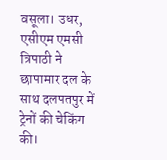वसूला। उधर, एसीएम एमसी त्रिपाठी ने छापामार दल के साथ दलपतपुर में ट्रेनों की चेकिंग की।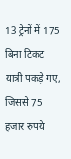13 ट्रेनों में 175 बिना टिकट यात्री पकड़े गए, जिससे 75 हजार रुपये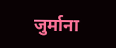जुर्माना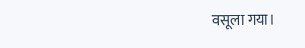वसूला गया।